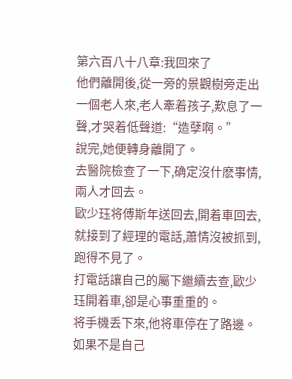第六百八十八章:我回來了
他們離開後,從一旁的景觀樹旁走出一個老人來,老人牽着孩子,歎息了一聲,才哭着低聲道:“造孽啊。”
說完,她便轉身離開了。
去醫院檢查了一下,确定沒什麽事情,兩人才回去。
歐少珏将傅斯年送回去,開着車回去,就接到了經理的電話,蕭情沒被抓到,跑得不見了。
打電話讓自己的屬下繼續去查,歐少珏開着車,卻是心事重重的。
将手機丢下來,他将車停在了路邊。
如果不是自己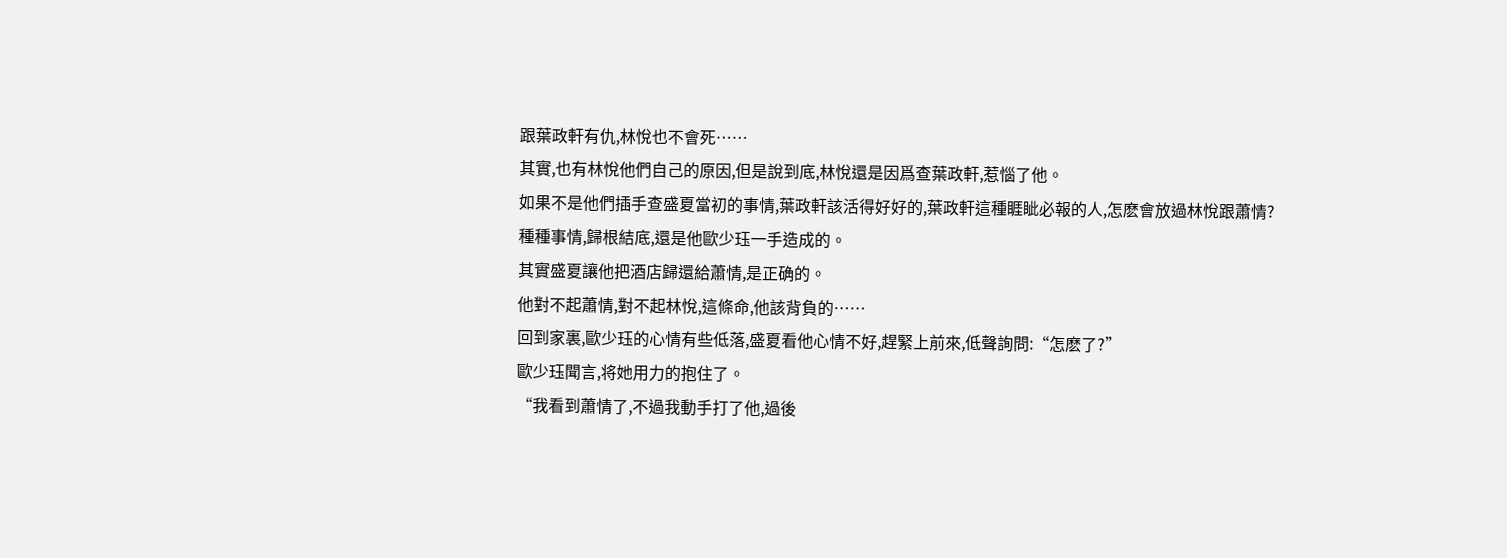跟葉政軒有仇,林悅也不會死……
其實,也有林悅他們自己的原因,但是說到底,林悅還是因爲查葉政軒,惹惱了他。
如果不是他們插手查盛夏當初的事情,葉政軒該活得好好的,葉政軒這種睚眦必報的人,怎麽會放過林悅跟蕭情?
種種事情,歸根結底,還是他歐少珏一手造成的。
其實盛夏讓他把酒店歸還給蕭情,是正确的。
他對不起蕭情,對不起林悅,這條命,他該背負的……
回到家裏,歐少珏的心情有些低落,盛夏看他心情不好,趕緊上前來,低聲詢問:“怎麽了?”
歐少珏聞言,将她用力的抱住了。
“我看到蕭情了,不過我動手打了他,過後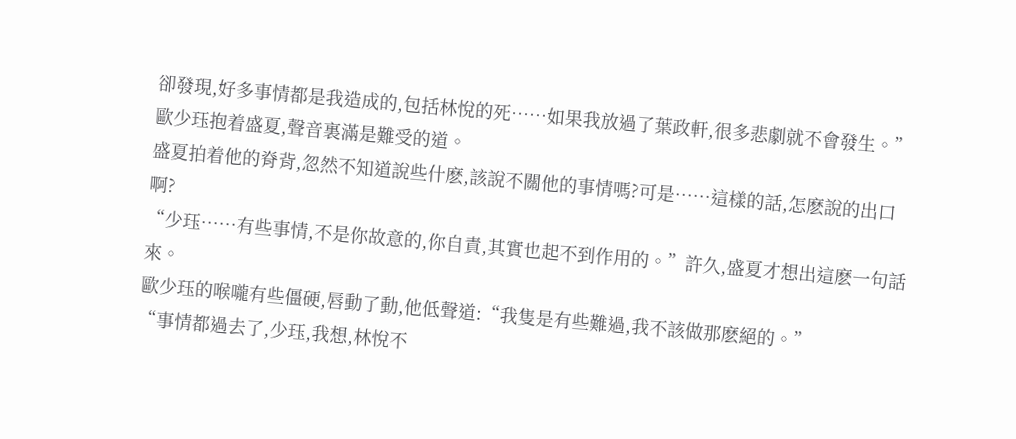卻發現,好多事情都是我造成的,包括林悅的死……如果我放過了葉政軒,很多悲劇就不會發生。”歐少珏抱着盛夏,聲音裏滿是難受的道。
盛夏拍着他的脊背,忽然不知道說些什麽,該說不關他的事情嗎?可是……這樣的話,怎麽說的出口啊?
“少珏……有些事情,不是你故意的,你自責,其實也起不到作用的。”許久,盛夏才想出這麽一句話來。
歐少珏的喉嚨有些僵硬,唇動了動,他低聲道:“我隻是有些難過,我不該做那麽絕的。”
“事情都過去了,少珏,我想,林悅不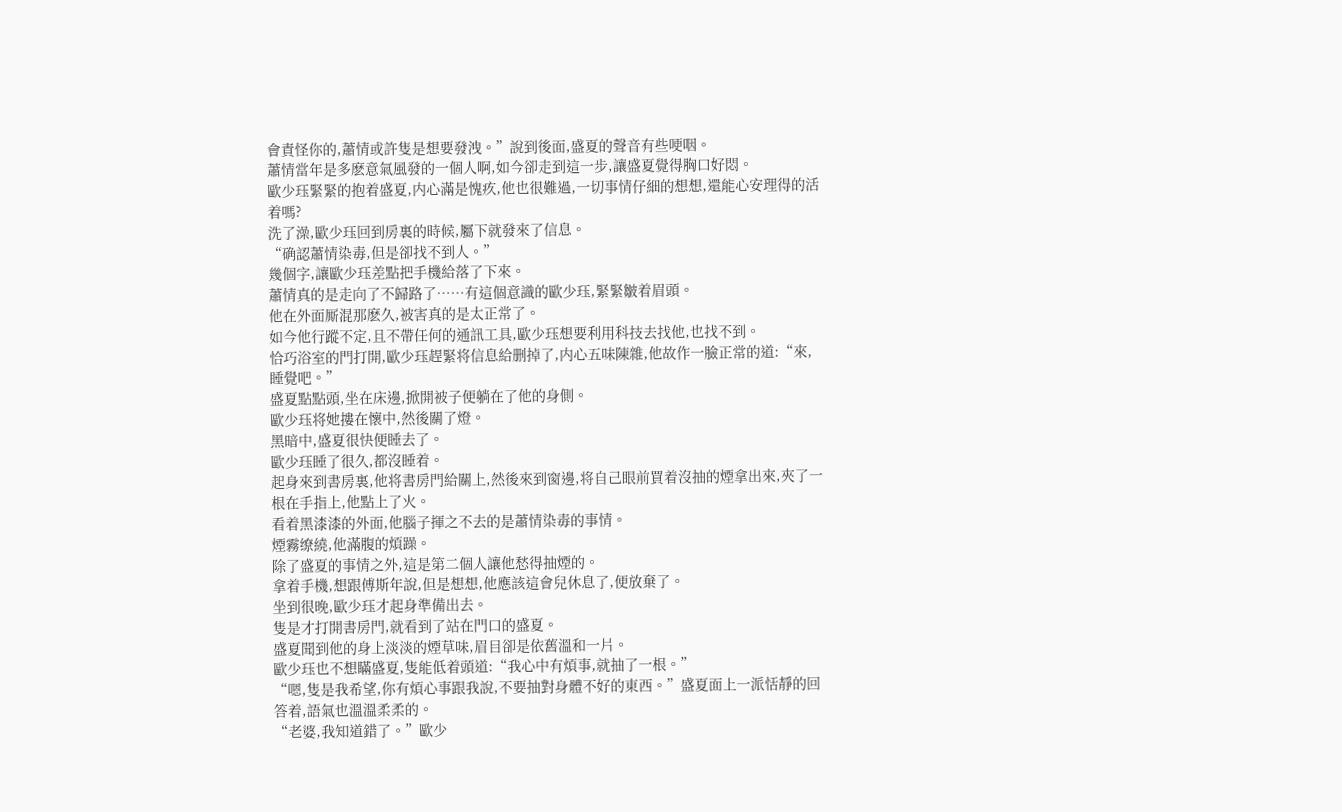會責怪你的,蕭情或許隻是想要發洩。”說到後面,盛夏的聲音有些哽咽。
蕭情當年是多麽意氣風發的一個人啊,如今卻走到這一步,讓盛夏覺得胸口好悶。
歐少珏緊緊的抱着盛夏,内心滿是愧疚,他也很難過,一切事情仔細的想想,還能心安理得的活着嗎?
洗了澡,歐少珏回到房裏的時候,屬下就發來了信息。
“确認蕭情染毒,但是卻找不到人。”
幾個字,讓歐少珏差點把手機給落了下來。
蕭情真的是走向了不歸路了……有這個意識的歐少珏,緊緊皺着眉頭。
他在外面厮混那麽久,被害真的是太正常了。
如今他行蹤不定,且不帶任何的通訊工具,歐少珏想要利用科技去找他,也找不到。
恰巧浴室的門打開,歐少珏趕緊将信息給删掉了,内心五味陳雜,他故作一臉正常的道:“來,睡覺吧。”
盛夏點點頭,坐在床邊,掀開被子便躺在了他的身側。
歐少珏将她摟在懷中,然後關了燈。
黑暗中,盛夏很快便睡去了。
歐少珏睡了很久,都沒睡着。
起身來到書房裏,他将書房門給關上,然後來到窗邊,将自己眼前買着沒抽的煙拿出來,夾了一根在手指上,他點上了火。
看着黑漆漆的外面,他腦子揮之不去的是蕭情染毒的事情。
煙霧缭繞,他滿腹的煩躁。
除了盛夏的事情之外,這是第二個人讓他愁得抽煙的。
拿着手機,想跟傅斯年說,但是想想,他應該這會兒休息了,便放棄了。
坐到很晚,歐少珏才起身準備出去。
隻是才打開書房門,就看到了站在門口的盛夏。
盛夏聞到他的身上淡淡的煙草味,眉目卻是依舊溫和一片。
歐少珏也不想瞞盛夏,隻能低着頭道:“我心中有煩事,就抽了一根。”
“嗯,隻是我希望,你有煩心事跟我說,不要抽對身體不好的東西。”盛夏面上一派恬靜的回答着,語氣也溫溫柔柔的。
“老婆,我知道錯了。”歐少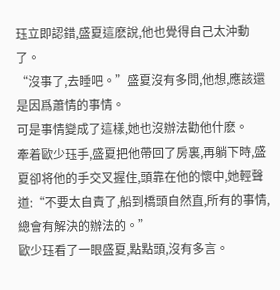珏立即認錯,盛夏這麽說,他也覺得自己太沖動了。
“沒事了,去睡吧。”盛夏沒有多問,他想,應該還是因爲蕭情的事情。
可是事情變成了這樣,她也沒辦法勸他什麽。
牽着歐少珏手,盛夏把他帶回了房裏,再躺下時,盛夏卻将他的手交叉握住,頭靠在他的懷中,她輕聲道:“不要太自責了,船到橋頭自然直,所有的事情,總會有解決的辦法的。”
歐少珏看了一眼盛夏,點點頭,沒有多言。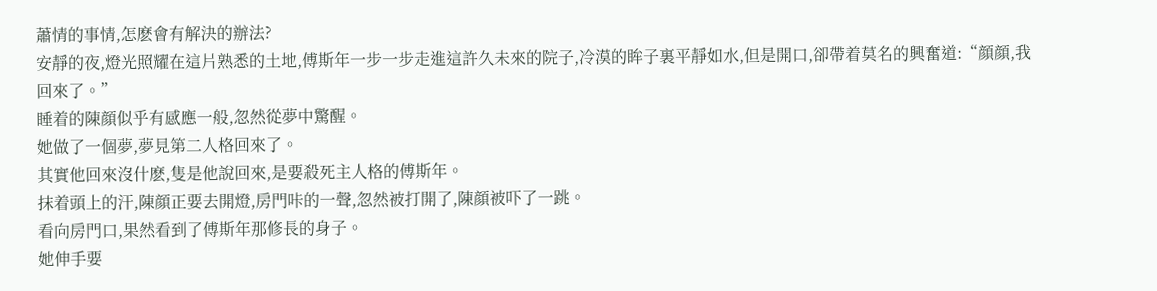蕭情的事情,怎麽會有解決的辦法?
安靜的夜,燈光照耀在這片熟悉的土地,傅斯年一步一步走進這許久未來的院子,冷漠的眸子裏平靜如水,但是開口,卻帶着莫名的興奮道:“顔顔,我回來了。”
睡着的陳顔似乎有感應一般,忽然從夢中驚醒。
她做了一個夢,夢見第二人格回來了。
其實他回來沒什麽,隻是他說回來,是要殺死主人格的傅斯年。
抹着頭上的汗,陳顔正要去開燈,房門咔的一聲,忽然被打開了,陳顔被吓了一跳。
看向房門口,果然看到了傅斯年那修長的身子。
她伸手要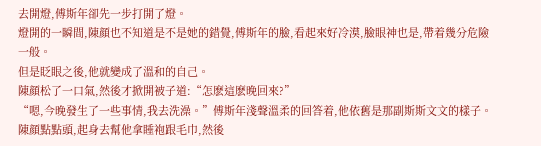去開燈,傅斯年卻先一步打開了燈。
燈開的一瞬間,陳顔也不知道是不是她的錯覺,傅斯年的臉,看起來好冷漠,臉眼神也是,帶着幾分危險一般。
但是眨眼之後,他就變成了溫和的自己。
陳顔松了一口氣,然後才掀開被子道:“怎麽這麽晚回來?”
“嗯,今晚發生了一些事情,我去洗澡。”傅斯年淺聲溫柔的回答着,他依舊是那副斯斯文文的樣子。
陳顔點點頭,起身去幫他拿睡袍跟毛巾,然後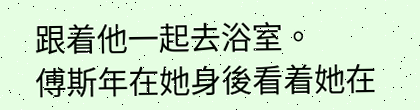跟着他一起去浴室。
傅斯年在她身後看着她在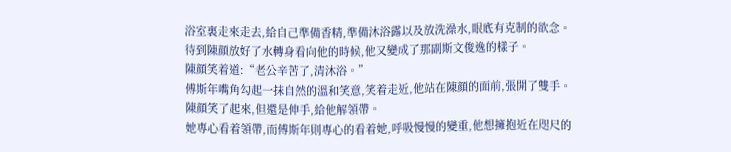浴室裏走來走去,給自己準備香精,準備沐浴露以及放洗澡水,眼底有克制的欲念。
待到陳顔放好了水轉身看向他的時候,他又變成了那副斯文俊逸的樣子。
陳顔笑着道:“老公辛苦了,清沐浴。”
傅斯年嘴角勾起一抹自然的溫和笑意,笑着走近,他站在陳顔的面前,張開了雙手。
陳顔笑了起來,但還是伸手,給他解領帶。
她專心看着領帶,而傅斯年則專心的看着她,呼吸慢慢的變重,他想擁抱近在咫尺的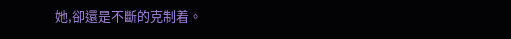她,卻還是不斷的克制着。